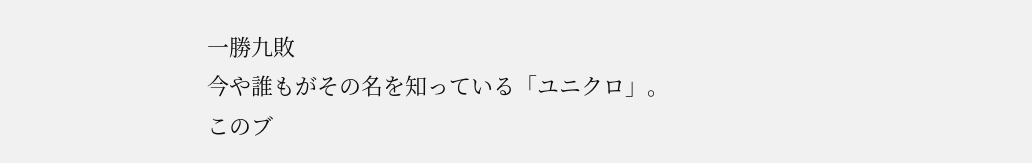一勝九敗
今や誰もがその名を知っている「ユニクロ」。
このブ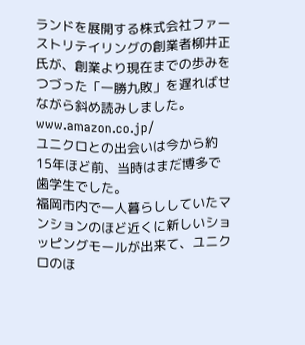ランドを展開する株式会社ファーストリテイリングの創業者柳井正氏が、創業より現在までの歩みをつづった「一勝九敗」を遅ればせながら斜め読みしました。www.amazon.co.jp/
ユニクロとの出会いは今から約15年ほど前、当時はまだ博多で歯学生でした。
福岡市内で一人暮らししていたマンションのほど近くに新しいショッピングモールが出来て、ユニクロのほ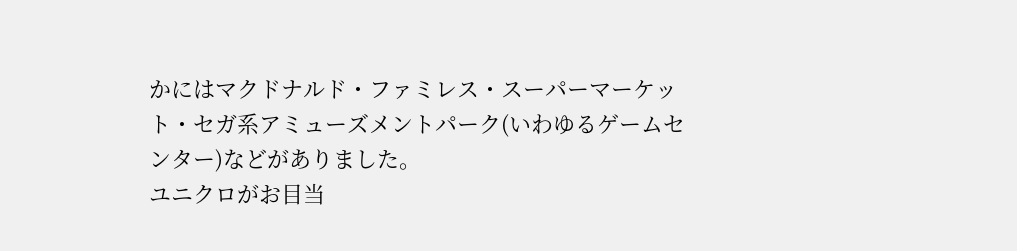かにはマクドナルド・ファミレス・スーパーマーケット・セガ系アミューズメントパーク(いわゆるゲームセンター)などがありました。
ユニクロがお目当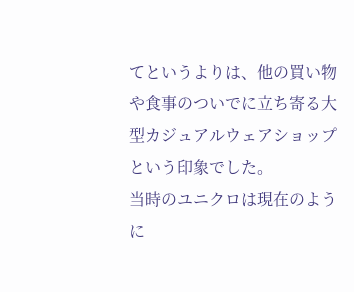てというよりは、他の買い物や食事のついでに立ち寄る大型カジュアルウェアショップという印象でした。
当時のユニクロは現在のように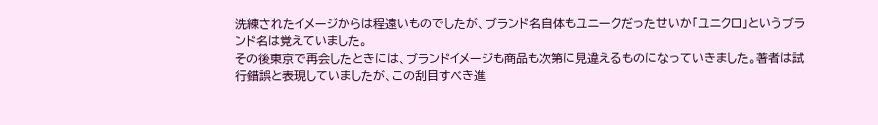洗練されたイメージからは程遠いものでしたが、ブランド名自体もユニークだったせいか「ユニクロ」というブランド名は覚えていました。
その後東京で再会したときには、ブランドイメージも商品も次第に見違えるものになっていきました。著者は試行錯誤と表現していましたが、この刮目すべき進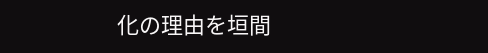化の理由を垣間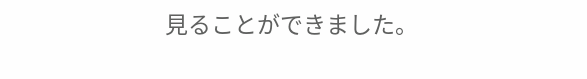見ることができました。